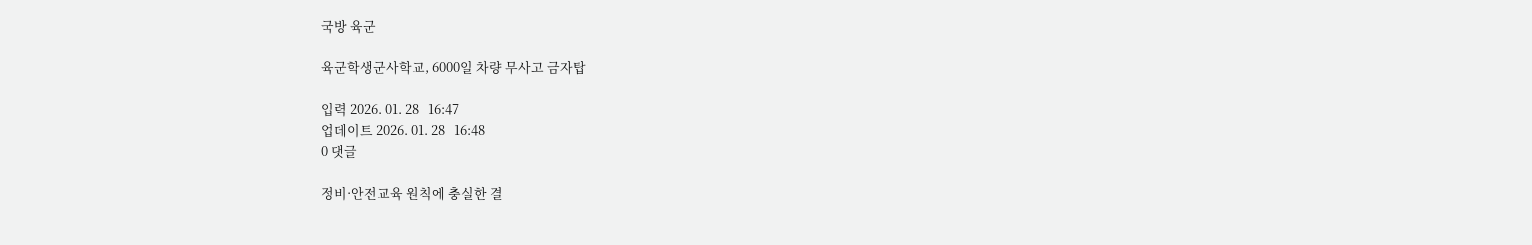국방 육군

육군학생군사학교, 6000일 차량 무사고 금자탑

입력 2026. 01. 28   16:47
업데이트 2026. 01. 28   16:48
0 댓글

정비·안전교육 원칙에 충실한 결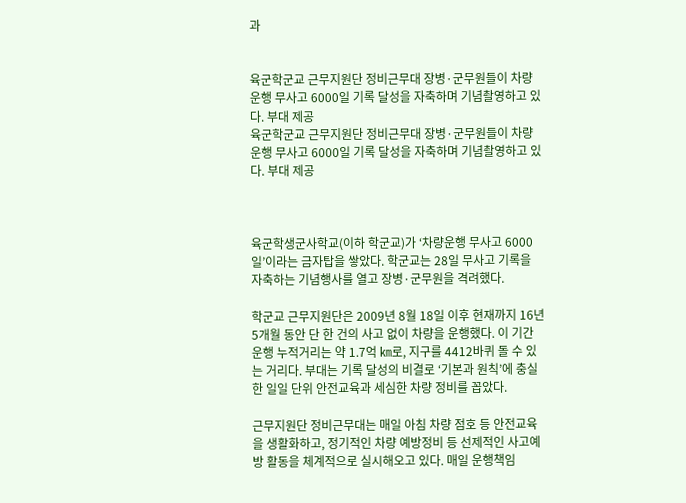과


육군학군교 근무지원단 정비근무대 장병·군무원들이 차량운행 무사고 6000일 기록 달성을 자축하며 기념촬영하고 있다. 부대 제공
육군학군교 근무지원단 정비근무대 장병·군무원들이 차량운행 무사고 6000일 기록 달성을 자축하며 기념촬영하고 있다. 부대 제공



육군학생군사학교(이하 학군교)가 ‘차량운행 무사고 6000일’이라는 금자탑을 쌓았다. 학군교는 28일 무사고 기록을 자축하는 기념행사를 열고 장병·군무원을 격려했다.

학군교 근무지원단은 2009년 8월 18일 이후 현재까지 16년5개월 동안 단 한 건의 사고 없이 차량을 운행했다. 이 기간 운행 누적거리는 약 1.7억 ㎞로, 지구를 4412바퀴 돌 수 있는 거리다. 부대는 기록 달성의 비결로 ‘기본과 원칙’에 충실한 일일 단위 안전교육과 세심한 차량 정비를 꼽았다.

근무지원단 정비근무대는 매일 아침 차량 점호 등 안전교육을 생활화하고, 정기적인 차량 예방정비 등 선제적인 사고예방 활동을 체계적으로 실시해오고 있다. 매일 운행책임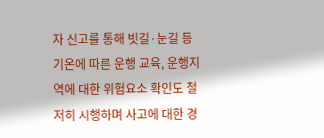자 신고를 통해 빗길·눈길 등 기온에 따른 운행 교육, 운행지역에 대한 위험요소 확인도 철저히 시행하며 사고에 대한 경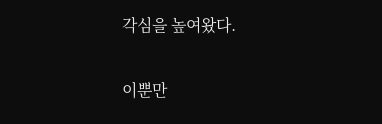각심을 높여왔다.

이뿐만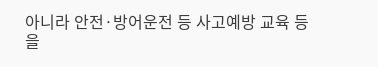아니라 안전·방어운전 등 사고예방 교육 등을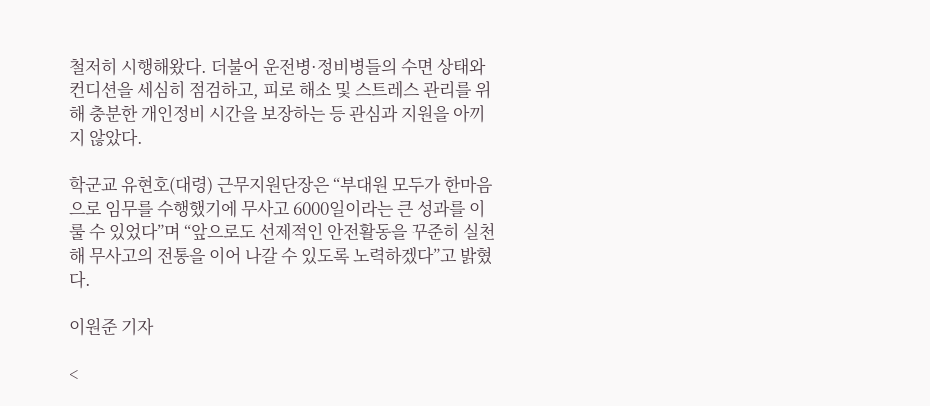철저히 시행해왔다. 더불어 운전병·정비병들의 수면 상태와 컨디션을 세심히 점검하고, 피로 해소 및 스트레스 관리를 위해 충분한 개인정비 시간을 보장하는 등 관심과 지원을 아끼지 않았다.

학군교 유현호(대령) 근무지원단장은 “부대원 모두가 한마음으로 임무를 수행했기에 무사고 6000일이라는 큰 성과를 이룰 수 있었다”며 “앞으로도 선제적인 안전활동을 꾸준히 실천해 무사고의 전통을 이어 나갈 수 있도록 노력하겠다”고 밝혔다.

이원준 기자

<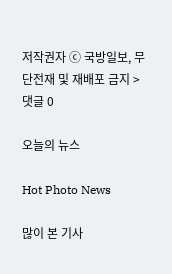저작권자 ⓒ 국방일보, 무단전재 및 재배포 금지 >
댓글 0

오늘의 뉴스

Hot Photo News

많이 본 기사